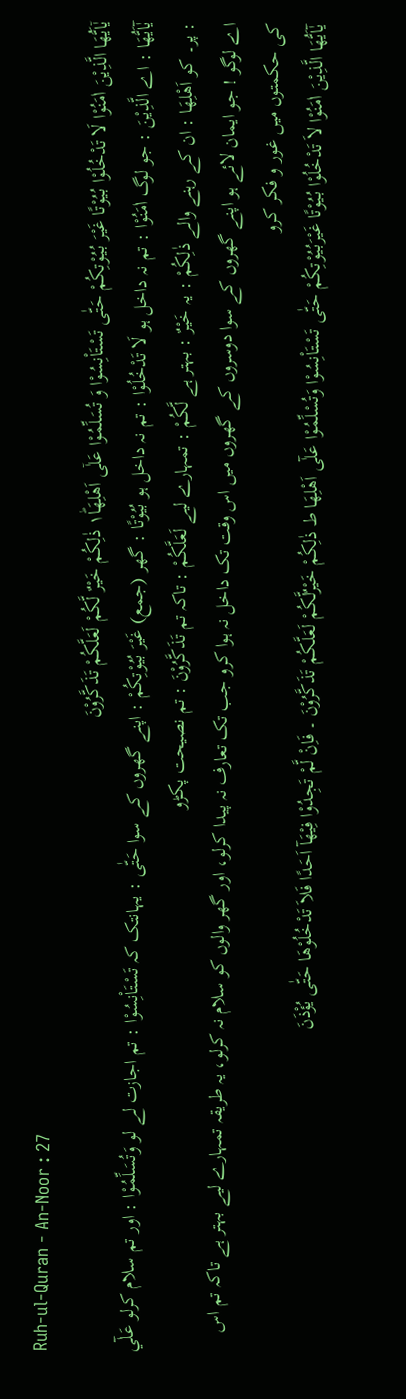Ruh-ul-Quran - An-Noor : 27
یٰۤاَیُّهَا الَّذِیْنَ اٰمَنُوْا لَا تَدْخُلُوْا بُیُوْتًا غَیْرَ بُیُوْتِكُمْ حَتّٰى تَسْتَاْنِسُوْا وَ تُسَلِّمُوْا عَلٰۤى اَهْلِهَا١ؕ ذٰلِكُمْ خَیْرٌ لَّكُمْ لَعَلَّكُمْ تَذَكَّرُوْنَ
يٰٓاَيُّهَا : اے الَّذِيْنَ : جو لوگ اٰمَنُوْا : تم نہ داخل ہو لَا تَدْخُلُوْا : تم نہ داخل ہو بُيُوْتًا : گھر (جمع) غَيْرَ بُيُوْتِكُمْ : اپنے گھروں کے سوا حَتّٰى : یہانتک کہ تَسْتَاْنِسُوْا : تم اجازت لے لو وَتُسَلِّمُوْا : اور تم سلام کرلو عَلٰٓي : پر۔ کو اَهْلِهَا : ان کے رہنے والے ذٰلِكُمْ : یہ خَيْرٌ : بہتر ہے لَّكُمْ : تمہارے لیے لَعَلَّكُمْ : تاکہ تم تَذَكَّرُوْنَ : تم نصیحت پکڑو
اے لوگو ! جو ایمان لائے ہو اپنے گھروں کے سوا دوسروں کے گھروں میں اس وقت تک داخل نہ ہوا کرو جب تک تعارف نہ پیدا کرلو، اور گھر والوں کو سلام نہ کرلو، یہ طریقہ تمہارے لیے بہتر ہے تاکہ تم اس کی حکمتوں میں غور و فکر کرو
یٰٓاَیُّھَا الَّذِیْنَ اٰمَنُوْا لاَ تَدْخُلُوْا بُیُوْتًا غَیْرَبُیُوْتِکُمْ حَتّٰی تَسْتَاْنِسُوْا وَتُسْلِّمُوْا عَلٰٓی اَھْلِھَا ط ذٰلِکُمْ خَیْرٌلَّـکُمْ لَعَلَّـکُمْ تَذَکَّرُوْنَ ۔ فَاِنْ لَّمْ تَجِدُوْا فِیْھَآ اَحَدًا فَلاَ تَدْخُلُوْھَا حَتّٰی یُؤْذَنَ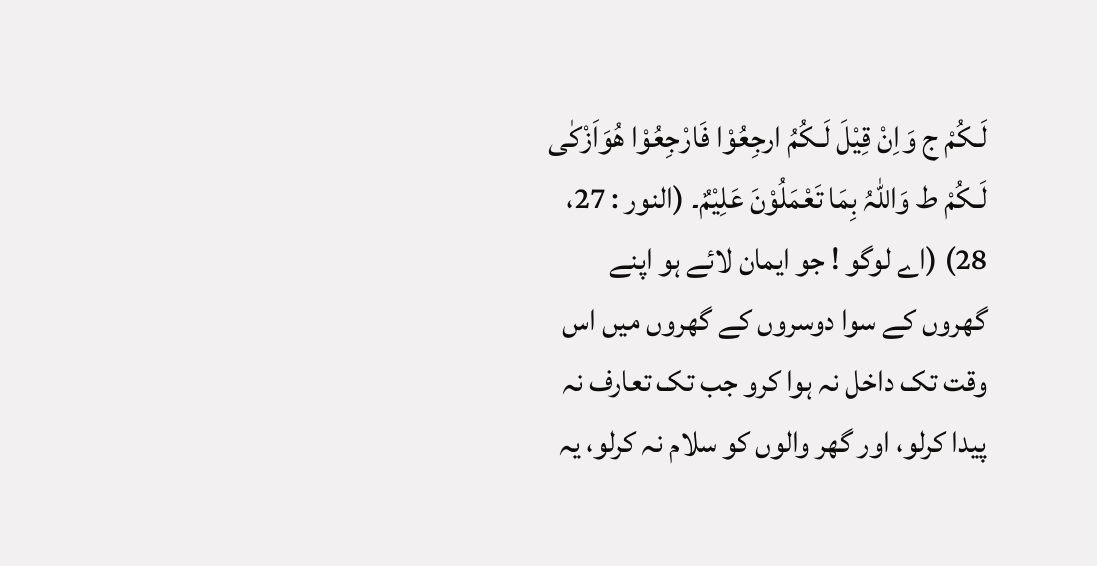لَـکُمْ ج وَاِنْ قِیْلَ لَـکُمُ ارجِعُوْا فَارْجِعُوْا ھُوَاَزْکٰی لَـکُمْ ط وَاللّٰہُ بِمَا تَعْمَلُوْنَ عَلِیْمٌ۔ (النور : 27، 28) (اے لوگو ! جو ایمان لائے ہو اپنے گھروں کے سوا دوسروں کے گھروں میں اس وقت تک داخل نہ ہوا کرو جب تک تعارف نہ پیدا کرلو، اور گھر والوں کو سلام نہ کرلو، یہ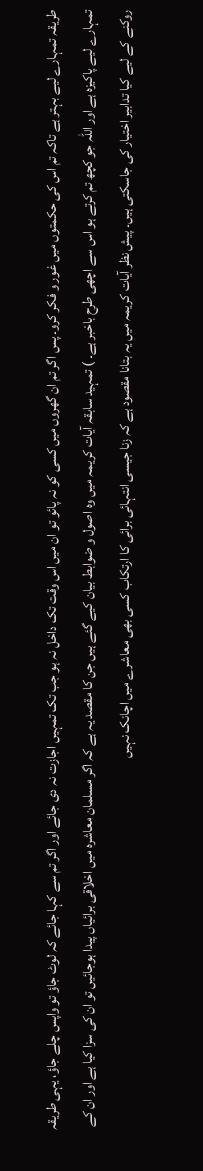طریقہ تمہارے لیے بہتر ہے تاکہ تم اس کی حکمتوں میں غور و فکر کرو۔ پس اگر تم ان گھروں میں کسی کو نہ پائو تو ان میں اس وقت تک داخل نہ ہو جب تک تمہیں اجازت نہ دی جائے اور اگر تم سے کہا جائے کہ لوٹ جاؤ تو واپس چلے جاؤ، یہی طریقہ تمہارے لیے پاکیزہ ہے اور اللہ جو کچھ تم کرتے ہو اس سے اچھی طرح باخبر ہے۔ ) تمہید سابقہ آیات کریمہ میں وہ اصول و ضوابط بیان کیے گئے ہیں جن کا مقصد یہ ہے کہ اگر مسلمان معاشرہ میں اخلاقی برائیاں پیدا ہوجائیں تو ان کی سزا کیا ہے اور ان کے روکنے کے لیے کیا تدابیر اختیار کی جاسکتی ہیں۔ پیش نظر آیات کریمہ میں یہ بتانا مقصود ہے کہ زنا جیسی انتہائی برائی کا ارتکاب کسی بھی معاشرے میں اچانک نہیں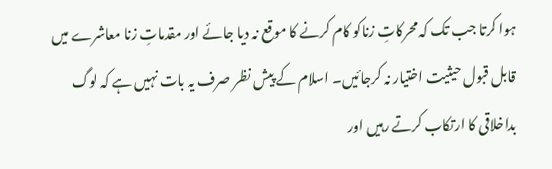ہوا کرتا جب تک کہ محرکاتِ زناکو کام کرنے کا موقع نہ دیا جائے اور مقدماتِ زنا معاشرے میں قابل قبول حیثیت اختیار نہ کرجائیں۔ اسلام کے پیش نظر صرف یہ بات نہیں ہے کہ لوگ بداخلاقی کا ارتکاب کرتے رہیں اور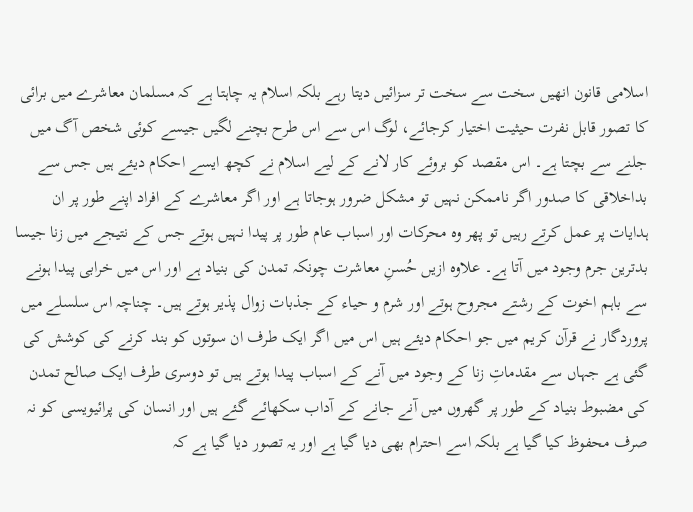اسلامی قانون انھیں سخت سے سخت تر سزائیں دیتا رہے بلکہ اسلام یہ چاہتا ہے کہ مسلمان معاشرے میں برائی کا تصور قابل نفرت حیثیت اختیار کرجائے، لوگ اس سے اس طرح بچنے لگیں جیسے کوئی شخص آگ میں جلنے سے بچتا ہے۔ اس مقصد کو بروئے کار لانے کے لیے اسلام نے کچھ ایسے احکام دیئے ہیں جس سے بداخلاقی کا صدور اگر ناممکن نہیں تو مشکل ضرور ہوجاتا ہے اور اگر معاشرے کے افراد اپنے طور پر ان ہدایات پر عمل کرتے رہیں تو پھر وہ محرکات اور اسباب عام طور پر پیدا نہیں ہوتے جس کے نتیجے میں زنا جیسا بدترین جرم وجود میں آتا ہے۔ علاوہ ازیں حُسنِ معاشرت چونکہ تمدن کی بنیاد ہے اور اس میں خرابی پیدا ہونے سے باہم اخوت کے رشتے مجروح ہوتے اور شرم و حیاء کے جذبات زوال پذیر ہوتے ہیں۔ چناچہ اس سلسلے میں پروردگار نے قرآن کریم میں جو احکام دیئے ہیں اس میں اگر ایک طرف ان سوتوں کو بند کرنے کی کوشش کی گئی ہے جہاں سے مقدماتِ زنا کے وجود میں آنے کے اسباب پیدا ہوتے ہیں تو دوسری طرف ایک صالح تمدن کی مضبوط بنیاد کے طور پر گھروں میں آنے جانے کے آداب سکھائے گئے ہیں اور انسان کی پرائیویسی کو نہ صرف محفوظ کیا گیا ہے بلکہ اسے احترام بھی دیا گیا ہے اور یہ تصور دیا گیا ہے کہ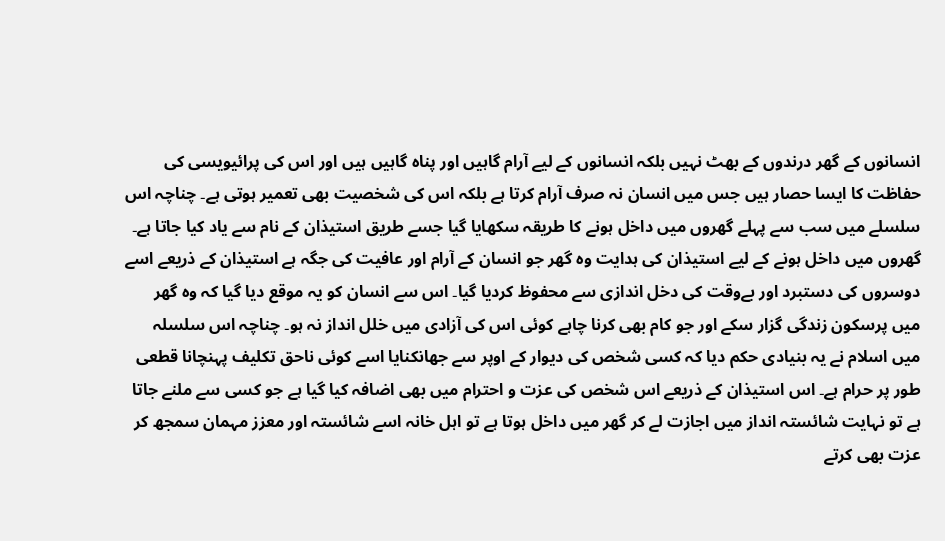انسانوں کے گھر درندوں کے بھٹ نہیں بلکہ انسانوں کے لیے آرام گاہیں اور پناہ گاہیں ہیں اور اس کی پرائیویسی کی حفاظت کا ایسا حصار ہیں جس میں انسان نہ صرف آرام کرتا ہے بلکہ اس کی شخصیت بھی تعمیر ہوتی ہے۔ چناچہ اس سلسلے میں سب سے پہلے گھروں میں داخل ہونے کا طریقہ سکھایا گیا جسے طریق استیذان کے نام سے یاد کیا جاتا ہے۔ گھروں میں داخل ہونے کے لیے استیذان کی ہدایت وہ گھر جو انسان کے آرام اور عافیت کی جگہ ہے استیذان کے ذریعے اسے دوسروں کی دستبرد اور بےوقت کی دخل اندازی سے محفوظ کردیا گیا۔ اس سے انسان کو یہ موقع دیا گیا کہ وہ گھر میں پرسکون زندگی گزار سکے اور جو کام بھی کرنا چاہے کوئی اس کی آزادی میں خلل انداز نہ ہو۔ چناچہ اس سلسلہ میں اسلام نے یہ بنیادی حکم دیا کہ کسی شخص کی دیوار کے اوپر سے جھانکنایا اسے کوئی ناحق تکلیف پہنچانا قطعی طور پر حرام ہے۔ اس استیذان کے ذریعے اس شخص کی عزت و احترام میں بھی اضافہ کیا گیا ہے جو کسی سے ملنے جاتا ہے تو نہایت شائستہ انداز میں اجازت لے کر گھر میں داخل ہوتا ہے تو اہل خانہ اسے شائستہ اور معزز مہمان سمجھ کر عزت بھی کرتے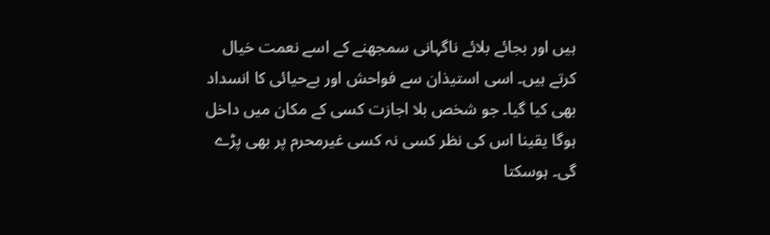ہیں اور بجائے بلائے ناگہانی سمجھنے کے اسے نعمت خیال کرتے ہیں۔ اسی استیذان سے فواحش اور بےحیائی کا انسداد بھی کیا گیا۔ جو شخص بلا اجازت کسی کے مکان میں داخل ہوگا یقینا اس کی نظر کسی نہ کسی غیرمحرم پر بھی پڑے گی۔ ہوسکتا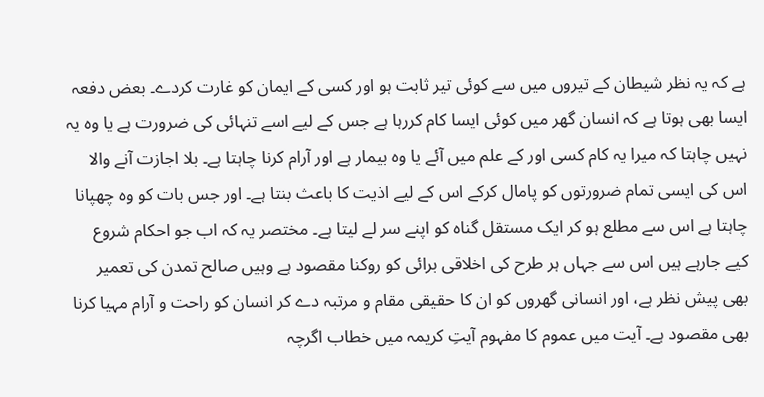ہے کہ یہ نظر شیطان کے تیروں میں سے کوئی تیر ثابت ہو اور کسی کے ایمان کو غارت کردے۔ بعض دفعہ ایسا بھی ہوتا ہے کہ انسان گھر میں کوئی ایسا کام کررہا ہے جس کے لیے اسے تنہائی کی ضرورت ہے یا وہ یہ نہیں چاہتا کہ میرا یہ کام کسی اور کے علم میں آئے یا وہ بیمار ہے اور آرام کرنا چاہتا ہے۔ بلا اجازت آنے والا اس کی ایسی تمام ضرورتوں کو پامال کرکے اس کے لیے اذیت کا باعث بنتا ہے۔ اور جس بات کو وہ چھپانا چاہتا ہے اس سے مطلع ہو کر ایک مستقل گناہ کو اپنے سر لے لیتا ہے۔ مختصر یہ کہ اب جو احکام شروع کیے جارہے ہیں اس سے جہاں ہر طرح کی اخلاقی برائی کو روکنا مقصود ہے وہیں صالح تمدن کی تعمیر بھی پیش نظر ہے، اور انسانی گھروں کو ان کا حقیقی مقام و مرتبہ دے کر انسان کو راحت و آرام مہیا کرنا بھی مقصود ہے۔ آیت میں عموم کا مفہوم آیتِ کریمہ میں خطاب اگرچہ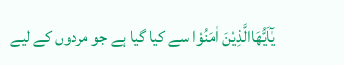یٰٓاَیُّھَاالَّذِیْنَ اٰمَنُوْا سے کیا گیا ہے جو مردوں کے لیے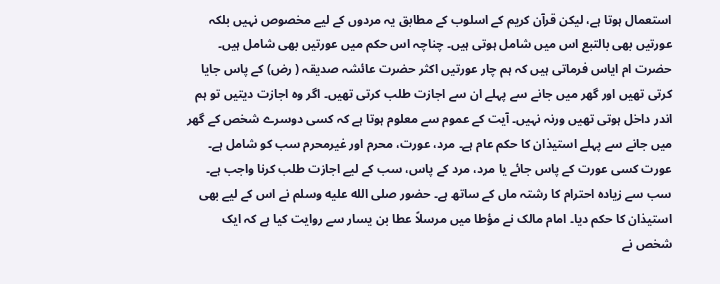استعمال ہوتا ہے، لیکن قرآن کریم کے اسلوب کے مطابق یہ مردوں کے لیے مخصوص نہیں بلکہ عورتیں بھی بالتبع اس میں شامل ہوتی ہیں۔ چناچہ اس حکم میں عورتیں بھی شامل ہیں۔ حضرت ام ایاس فرماتی ہیں کہ ہم چار عورتیں اکثر حضرت عائشہ صدیقہ ( رض) کے پاس جایا کرتی تھیں اور گھر میں جانے سے پہلے ان سے اجازت طلب کرتی تھیں۔ اگر وہ اجازت دیتیں تو ہم اندر داخل ہوتی تھیں ورنہ نہیں۔ آیت کے عموم سے معلوم ہوتا ہے کہ کسی دوسرے شخص کے گھر میں جانے سے پہلے استیذان کا حکم عام ہے۔ مرد، عورت، محرم اور غیرمحرم سب کو شامل ہے۔ عورت کسی عورت کے پاس جائے یا مرد، مرد کے پاس، سب کے لیے اجازت طلب کرنا واجب ہے۔ سب سے زیادہ احترام کا رشتہ ماں کے ساتھ ہے۔ حضور صلى الله عليه وسلم نے اس کے لیے بھی استیذان کا حکم دیا۔ امام مالک نے مؤطا میں مرسلاً عطا بن یسار سے روایت کیا ہے کہ ایک شخص نے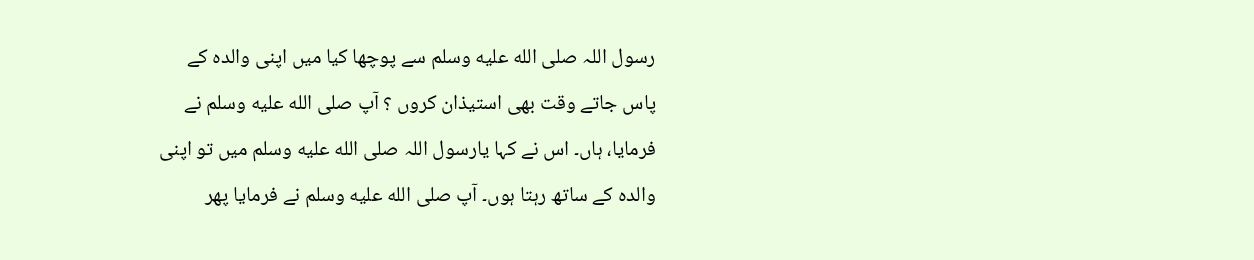رسول اللہ صلى الله عليه وسلم سے پوچھا کیا میں اپنی والدہ کے پاس جاتے وقت بھی استیذان کروں ؟ آپ صلى الله عليه وسلم نے فرمایا، ہاں۔ اس نے کہا یارسول اللہ صلى الله عليه وسلم میں تو اپنی والدہ کے ساتھ رہتا ہوں۔ آپ صلى الله عليه وسلم نے فرمایا پھر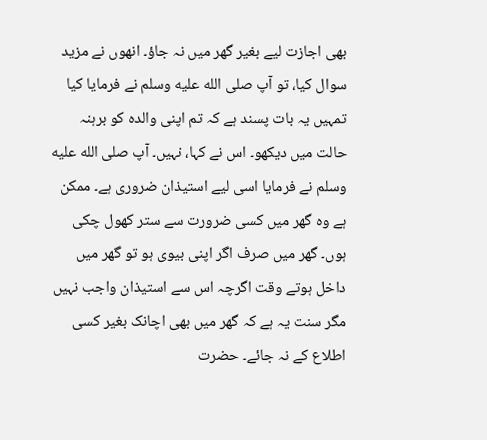بھی اجازت لیے بغیر گھر میں نہ جاؤ۔ انھوں نے مزید سوال کیا، تو آپ صلى الله عليه وسلم نے فرمایا کیا تمہیں یہ بات پسند ہے کہ تم اپنی والدہ کو برہنہ حالت میں دیکھو۔ اس نے کہا، نہیں۔ آپ صلى الله عليه وسلم نے فرمایا اسی لیے استیذان ضروری ہے۔ ممکن ہے وہ گھر میں کسی ضرورت سے ستر کھول چکی ہوں۔ گھر میں صرف اگر اپنی بیوی ہو تو گھر میں داخل ہوتے وقت اگرچہ اس سے استیذان واجب نہیں مگر سنت یہ ہے کہ گھر میں بھی اچانک بغیر کسی اطلاع کے نہ جائے۔ حضرت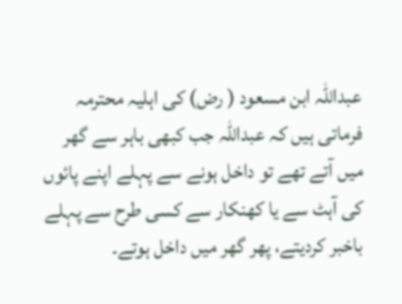عبداللہ ابن مسعود ( رض) کی اہلیہ محترمہ فرماتی ہیں کہ عبداللہ جب کبھی باہر سے گھر میں آتے تھے تو داخل ہونے سے پہلے اپنے پائوں کی آہٹ سے یا کھنکار سے کسی طرح سے پہلے باخبر کردیتے، پھر گھر میں داخل ہوتے۔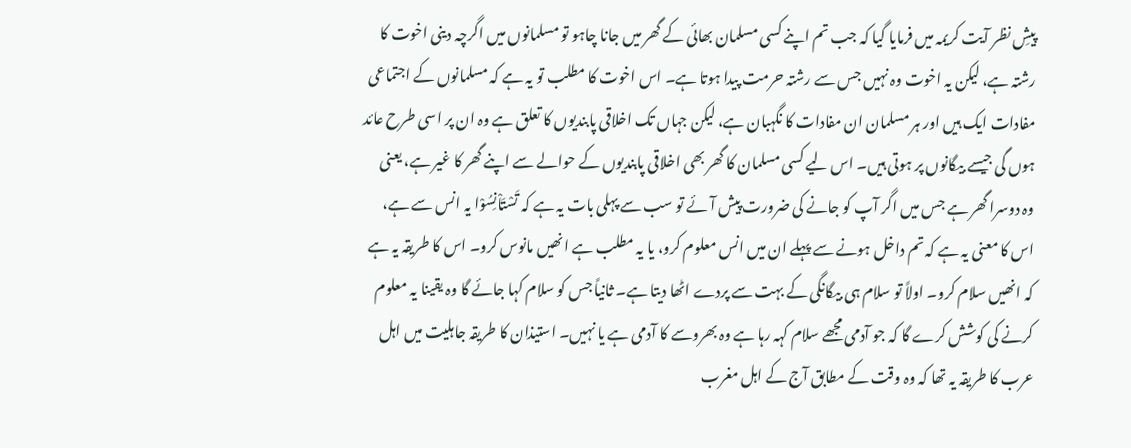پیشِ نظر آیت کریمہ میں فرمایا گیا کہ جب تم اپنے کسی مسلمان بھائی کے گھر میں جانا چاہو تو مسلمانوں میں اگرچہ دینی اخوت کا رشتہ ہے، لیکن یہ اخوت وہ نہیں جس سے رشتہ حرمت پیدا ہوتا ہے۔ اس اخوت کا مطلب تو یہ ہے کہ مسلمانوں کے اجتماعی مفادات ایک ہیں اور ہر مسلمان ان مفادات کا نگہبان ہے، لیکن جہاں تک اخلاقی پابندیوں کا تعلق ہے وہ ان پر اسی طرح عائد ہوں گی جیسے بیگانوں پر ہوتی ہیں۔ اس لیے کسی مسلمان کا گھر بھی اخلاقی پابندیوں کے حوالے سے اپنے گھر کا غیر ہے، یعنی وہ دوسرا گھر ہے جس میں اگر آپ کو جانے کی ضرورت پیش آئے تو سب سے پہلی بات یہ ہے کہ تَسْتَاْنِسُوْا یہ انس سے ہے، اس کا معنی یہ ہے کہ تم داخل ہونے سے پہلے ان میں انس معلوم کرو، یا یہ مطلب ہے انھیں مانوس کرو۔ اس کا طریقہ یہ ہے کہ انھیں سلام کرو۔ اولاً تو سلام ہی بیگانگی کے بہت سے پردے اٹھا دیتا ہے۔ ثانیاً جس کو سلام کہا جائے گا وہ یقینا یہ معلوم کرنے کی کوشش کرے گا کہ جو آدمی مجھے سلام کہہ رہا ہے وہ بھروسے کا آدمی ہے یا نہیں۔ استیذان کا طریقہ جاہلیت میں اہل عرب کا طریقہ یہ تھا کہ وہ وقت کے مطابق آج کے اہل مغرب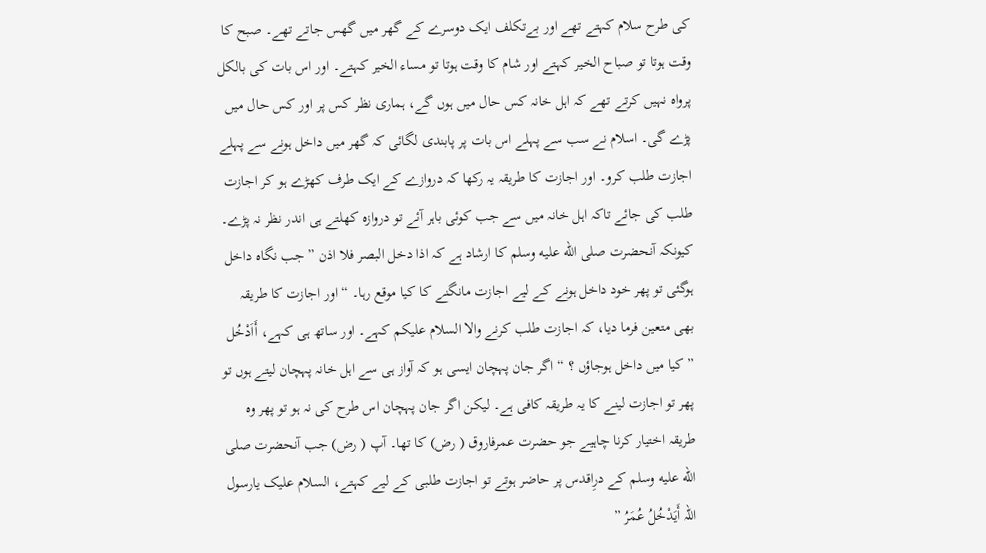کی طرح سلام کہتے تھے اور بےتکلف ایک دوسرے کے گھر میں گھس جاتے تھے۔ صبح کا وقت ہوتا تو صباح الخیر کہتے اور شام کا وقت ہوتا تو مساء الخیر کہتے۔ اور اس بات کی بالکل پرواہ نہیں کرتے تھے کہ اہل خانہ کس حال میں ہوں گے، ہماری نظر کس پر اور کس حال میں پڑے گی۔ اسلام نے سب سے پہلے اس بات پر پابندی لگائی کہ گھر میں داخل ہونے سے پہلے اجازت طلب کرو۔ اور اجازت کا طریقہ یہ رکھا کہ دروازے کے ایک طرف کھڑے ہو کر اجازت طلب کی جائے تاکہ اہل خانہ میں سے جب کوئی باہر آئے تو دروازہ کھلتے ہی اندر نظر نہ پڑے۔ کیونکہ آنحضرت صلى الله عليه وسلم کا ارشاد ہے کہ اذا دخل البصر فلا اذن ” جب نگاہ داخل ہوگئی تو پھر خود داخل ہونے کے لیے اجازت مانگنے کا کیا موقع رہا۔ “ اور اجازت کا طریقہ بھی متعین فرما دیا، کہ اجازت طلب کرنے والا السلام علیکم کہے۔ اور ساتھ ہی کہے، أَاَدْخُل ” کیا میں داخل ہوجاؤں ؟ “ اگر جان پہچان ایسی ہو کہ آواز ہی سے اہل خانہ پہچان لیتے ہوں تو پھر تو اجازت لینے کا یہ طریقہ کافی ہے۔ لیکن اگر جان پہچان اس طرح کی نہ ہو تو پھر وہ طریقہ اختیار کرنا چاہیے جو حضرت عمرفاروق ( رض) کا تھا۔ آپ ( رض) جب آنحضرت صلى الله عليه وسلم کے درِاقدس پر حاضر ہوتے تو اجازت طلبی کے لیے کہتے، السلام علیک یارسول اللہ أَیَدْخُلُ عُمَرُ ”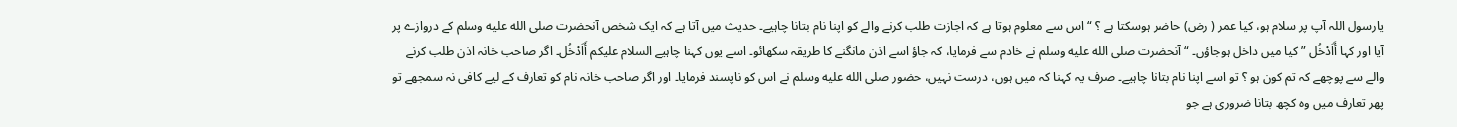یارسول اللہ آپ پر سلام ہو، کیا عمر ( رض) حاضر ہوسکتا ہے ؟ “ اس سے معلوم ہوتا ہے کہ اجازت طلب کرنے والے کو اپنا نام بتانا چاہیے۔ حدیث میں آتا ہے کہ ایک شخص آنحضرت صلى الله عليه وسلم کے دروازے پر آیا اور کہا أَاَدْخُل ” کیا میں داخل ہوجاؤں۔ “ آنحضرت صلى الله عليه وسلم نے خادم سے فرمایا، کہ جاؤ اسے اذن مانگنے کا طریقہ سکھائو۔ اسے یوں کہنا چاہیے السلام علیکم أَاَدْخُل۔ اگر صاحب خانہ اذن طلب کرنے والے سے پوچھے کہ تم کون ہو ؟ تو اسے اپنا نام بتانا چاہیے۔ صرف یہ کہنا کہ میں ہوں، درست نہیں، حضور صلى الله عليه وسلم نے اس کو ناپسند فرمایا۔ اور اگر صاحب خانہ نام کو تعارف کے لیے کافی نہ سمجھے تو پھر تعارف میں وہ کچھ بتانا ضروری ہے جو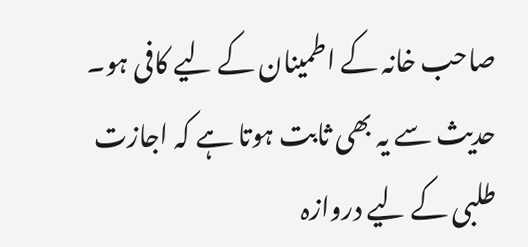صاحب خانہ کے اطمینان کے لیے کافی ہو۔ حدیث سے یہ بھی ثابت ہوتا ہے کہ اجازت طلبی کے لیے دروازہ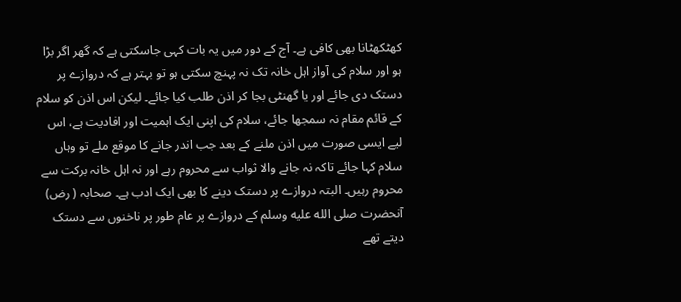کھٹکھٹانا بھی کافی ہے۔ آج کے دور میں یہ بات کہی جاسکتی ہے کہ گھر اگر بڑا ہو اور سلام کی آواز اہل خانہ تک نہ پہنچ سکتی ہو تو بہتر ہے کہ دروازے پر دستک دی جائے اور یا گھنٹی بجا کر اذن طلب کیا جائے۔ لیکن اس اذن کو سلام کے قائم مقام نہ سمجھا جائے، سلام کی اپنی ایک اہمیت اور افادیت ہے، اس لیے ایسی صورت میں اذن ملنے کے بعد جب اندر جانے کا موقع ملے تو وہاں سلام کہا جائے تاکہ نہ جانے والا ثواب سے محروم رہے اور نہ اہل خانہ برکت سے محروم رہیں۔ البتہ دروازے پر دستک دینے کا بھی ایک ادب ہے۔ صحابہ ( رض) آنحضرت صلى الله عليه وسلم کے دروازے پر عام طور پر ناخنوں سے دستک دیتے تھے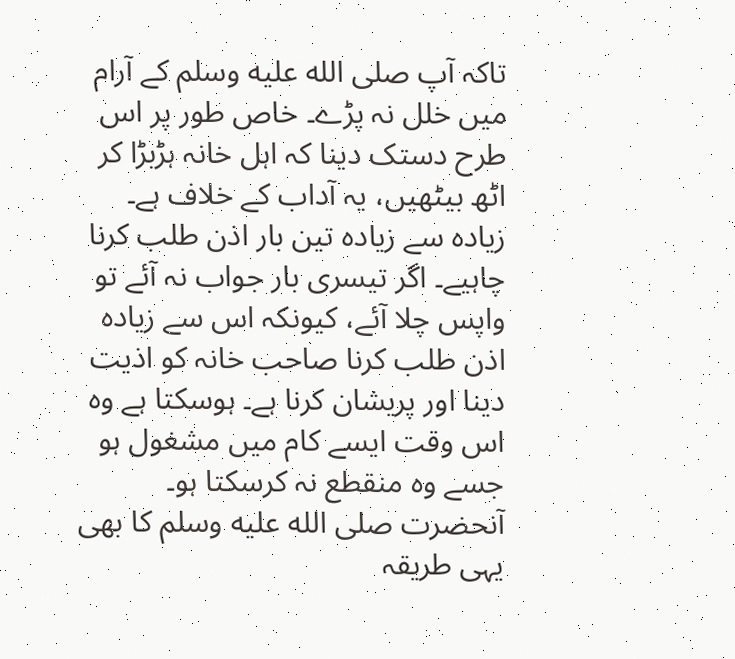تاکہ آپ صلى الله عليه وسلم کے آرام میں خلل نہ پڑے۔ خاص طور پر اس طرح دستک دینا کہ اہل خانہ ہڑبڑا کر اٹھ بیٹھیں، یہ آداب کے خلاف ہے۔ زیادہ سے زیادہ تین بار اذن طلب کرنا چاہیے۔ اگر تیسری بار جواب نہ آئے تو واپس چلا آئے، کیونکہ اس سے زیادہ اذن طلب کرنا صاحب خانہ کو اذیت دینا اور پریشان کرنا ہے۔ ہوسکتا ہے وہ اس وقت ایسے کام میں مشغول ہو جسے وہ منقطع نہ کرسکتا ہو۔ آنحضرت صلى الله عليه وسلم کا بھی یہی طریقہ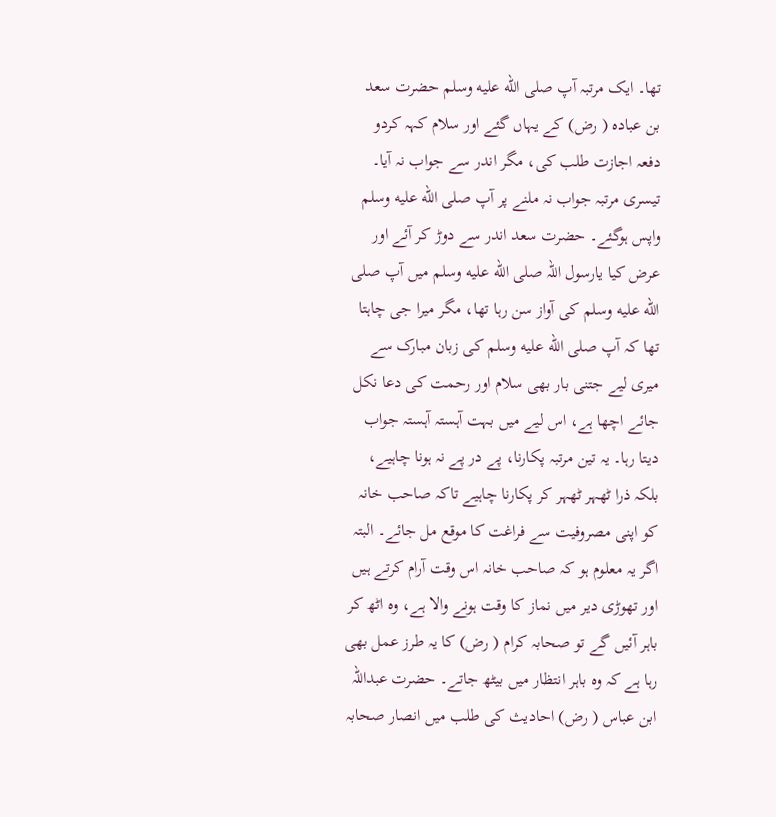تھا۔ ایک مرتبہ آپ صلى الله عليه وسلم حضرت سعد بن عبادہ ( رض) کے یہاں گئے اور سلام کہہ کردو دفعہ اجازت طلب کی، مگر اندر سے جواب نہ آیا۔ تیسری مرتبہ جواب نہ ملنے پر آپ صلى الله عليه وسلم واپس ہوگئے۔ حضرت سعد اندر سے دوڑ کر آئے اور عرض کیا یارسول اللہ صلى الله عليه وسلم میں آپ صلى الله عليه وسلم کی آواز سن رہا تھا، مگر میرا جی چاہتا تھا کہ آپ صلى الله عليه وسلم کی زبان مبارک سے میری لیے جتنی بار بھی سلام اور رحمت کی دعا نکل جائے اچھا ہے، اس لیے میں بہت آہستہ آہستہ جواب دیتا رہا۔ یہ تین مرتبہ پکارنا، پے در پے نہ ہونا چاہیے، بلکہ ذرا ٹھہر ٹھہر کر پکارنا چاہیے تاکہ صاحب خانہ کو اپنی مصروفیت سے فراغت کا موقع مل جائے۔ البتہ اگر یہ معلوم ہو کہ صاحب خانہ اس وقت آرام کرتے ہیں اور تھوڑی دیر میں نماز کا وقت ہونے والا ہے، وہ اٹھ کر باہر آئیں گے تو صحابہ کرام ( رض) کا یہ طرز عمل بھی رہا ہے کہ وہ باہر انتظار میں بیٹھ جاتے۔ حضرت عبداللہ ابن عباس ( رض) احادیث کی طلب میں انصار صحابہ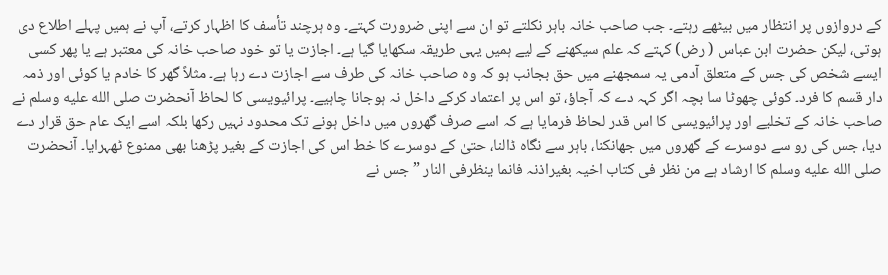کے دروازوں پر انتظار میں بیٹھے رہتے۔ جب صاحب خانہ باہر نکلتے تو ان سے اپنی ضرورت کہتے۔ وہ ہرچند تأسف کا اظہار کرتے، آپ نے ہمیں پہلے اطلاع دی ہوتی، لیکن حضرت ابن عباس ( رض) کہتے کہ علم سیکھنے کے لیے ہمیں یہی طریقہ سکھایا گیا ہے۔ اجازت یا تو خود صاحب خانہ کی معتبر ہے یا پھر کسی ایسے شخص کی جس کے متعلق آدمی یہ سمجھنے میں حق بجانب ہو کہ وہ صاحب خانہ کی طرف سے اجازت دے رہا ہے۔ مثلاً گھر کا خادم یا کوئی اور ذمہ دار قسم کا فرد۔ کوئی چھوٹا سا بچہ اگر کہہ دے کہ آجاؤ، تو اس پر اعتماد کرکے داخل نہ ہوجانا چاہیے۔ پرائیویسی کا لحاظ آنحضرت صلى الله عليه وسلم نے صاحب خانہ کے تخلیے اور پرائیویسی کا اس قدر لحاظ فرمایا ہے کہ اسے صرف گھروں میں داخل ہونے تک محدود نہیں رکھا بلکہ اسے ایک عام حق قرار دے دیا، جس کی رو سے دوسرے کے گھروں میں جھانکنا، باہر سے نگاہ ڈالنا، حتیٰ کے دوسرے کا خط اس کی اجازت کے بغیر پڑھنا بھی ممنوع ٹھہرایا۔ آنحضرت صلى الله عليه وسلم کا ارشاد ہے من نظر فی کتاب اخیہ بغیراذنہ فانما ینظرفی النار ” جس نے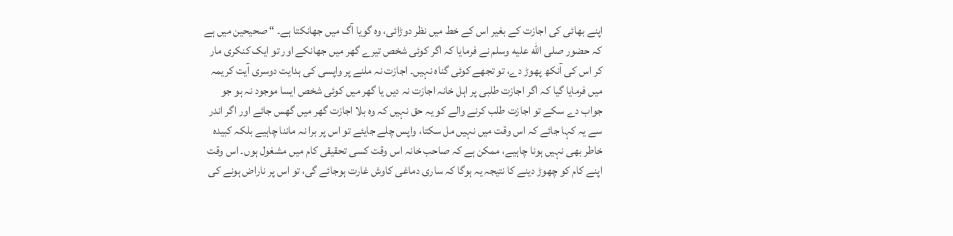اپنے بھائی کی اجازت کے بغیر اس کے خط میں نظر دوڑائی، وہ گویا آگ میں جھانکتا ہے۔ “ صحیحین میں ہے کہ حضور صلى الله عليه وسلم نے فرمایا کہ اگر کوئی شخص تیرے گھر میں جھانکے اور تو ایک کنکری مار کر اس کی آنکھ پھوڑ دے، تو تجھے کوئی گناہ نہیں۔ اجازت نہ ملنے پر واپسی کی ہدایت دوسری آیت کریمہ میں فرمایا گیا کہ اگر اجازت طلبی پر اہل خانہ اجازت نہ دیں یا گھر میں کوئی شخص ایسا موجود نہ ہو جو جواب دے سکے تو اجازت طلب کرنے والے کو یہ حق نہیں کہ وہ بلا اجازت گھر میں گھس جائے اور اگر اندر سے یہ کہا جائے کہ اس وقت میں نہیں مل سکتا، واپس چلے جایئے تو اس پر برا نہ ماننا چاہیے بلکہ کبیدہ خاطر بھی نہیں ہونا چاہیے، ممکن ہے کہ صاحب خانہ اس وقت کسی تحقیقی کام میں مشغول ہوں۔ اس وقت اپنے کام کو چھوڑ دینے کا نتیجہ یہ ہوگا کہ ساری دماغی کاوش غارت ہوجائے گی، تو اس پر ناراض ہونے کی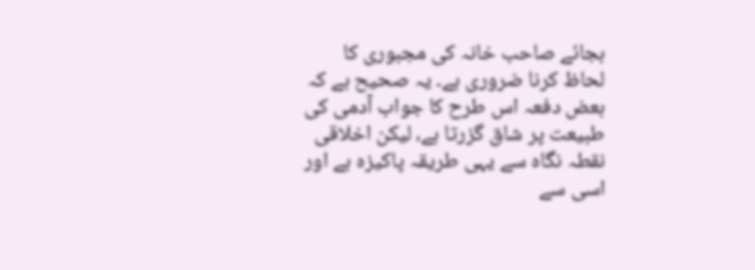بجائے صاحب خانہ کی مجبوری کا لحاظ کرنا ضروری ہے۔ یہ صحیح ہے کہ بعض دفعہ اس طرح کا جواب آدمی کی طبیعت پر شاق گزرتا ہے، لیکن اخلاقی نقطہ نگاہ سے یہی طریقہ پاکیزہ ہے اور اسی سے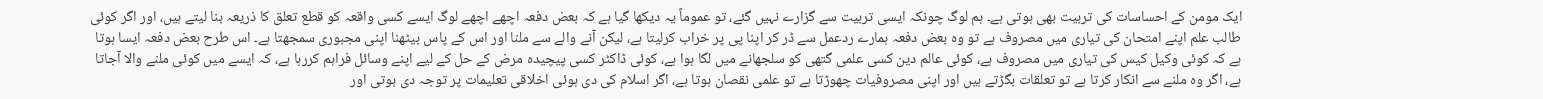ایک مومن کے احساسات کی تربیت بھی ہوتی ہے۔ ہم لوگ چونکہ ایسی تربیت سے گزارے نہیں گئے، تو عموماً یہ دیکھا گیا ہے کہ بعض دفعہ اچھے اچھے لوگ ایسے کسی واقعہ کو قطع تعلق کا ذریعہ بنا لیتے ہیں، اور اگر کوئی طالب علم اپنے امتحان کی تیاری میں مصروف ہے تو وہ بعض دفعہ ہمارے ردعمل سے ڈر کر اپنا پی پر خراب کرلیتا ہے، لیکن آنے والے سے ملنا اور اس کے پاس بیٹھنا اپنی مجبوری سمجھتا ہے۔ اس طرح بعض دفعہ ایسا ہوتا ہے کہ کوئی وکیل کیس کی تیاری میں مصروف ہے، کوئی عالم دین کسی علمی گتھی کو سلجھانے میں لگا ہوا ہے، کوئی ڈاکٹر کسی پیچیدہ مرض کے حل کے لیے اپنے وسائل فراہم کررہا ہے، کہ ایسے میں کوئی ملنے والا آجاتا ہے، اگر وہ ملنے سے انکار کرتا ہے تو تعلقات بگڑتے ہیں اور اپنی مصروفیات چھوڑتا ہے تو علمی نقصان ہوتا ہے، اگر اسلام کی دی ہوئی اخلاقی تعلیمات پر توجہ دی ہوتی اور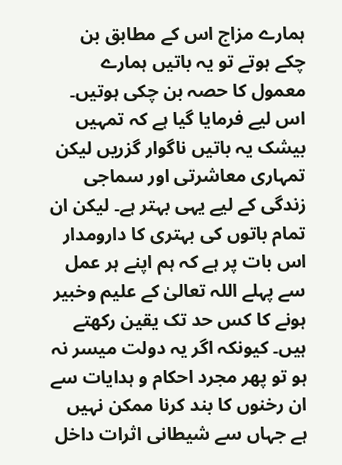ہمارے مزاج اس کے مطابق بن چکے ہوتے تو یہ باتیں ہمارے معمول کا حصہ بن چکی ہوتیں۔ اس لیے فرمایا گیا ہے کہ تمہیں بیشک یہ باتیں ناگوار گزریں لیکن تمہاری معاشرتی اور سماجی زندگی کے لیے یہی بہتر ہے۔ لیکن ان تمام باتوں کی بہتری کا دارومدار اس بات پر ہے کہ ہم اپنے ہر عمل سے پہلے اللہ تعالیٰ کے علیم وخبیر ہونے کا کس حد تک یقین رکھتے ہیں۔ کیونکہ اگر یہ دولت میسر نہ ہو تو پھر مجرد احکام و ہدایات سے ان رخنوں کا بند کرنا ممکن نہیں ہے جہاں سے شیطانی اثرات داخل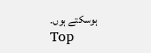ہوسکتے ہوں۔
Top